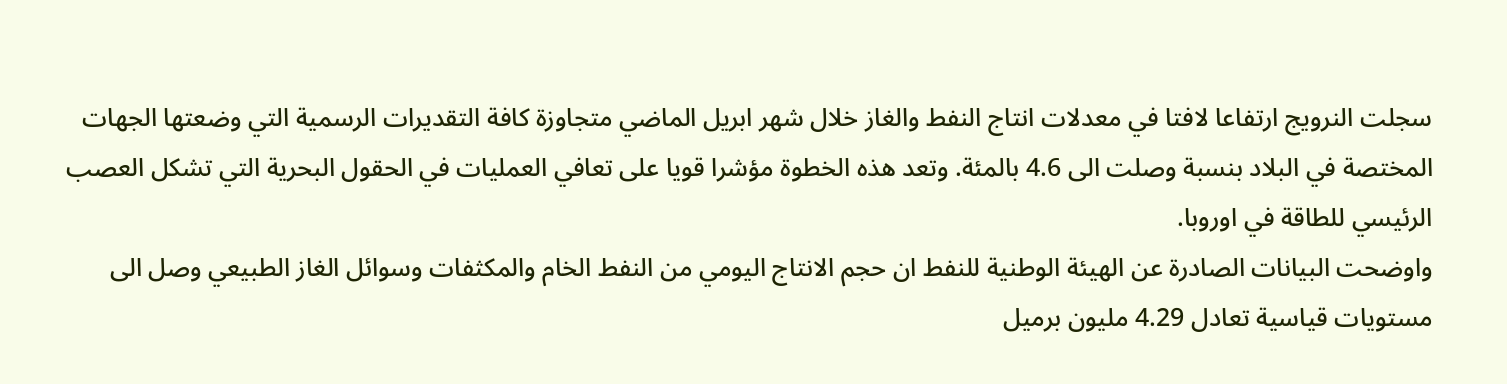سجلت النرويج ارتفاعا لافتا في معدلات انتاج النفط والغاز خلال شهر ابريل الماضي متجاوزة كافة التقديرات الرسمية التي وضعتها الجهات المختصة في البلاد بنسبة وصلت الى 4.6 بالمئة. وتعد هذه الخطوة مؤشرا قويا على تعافي العمليات في الحقول البحرية التي تشكل العصب الرئيسي للطاقة في اوروبا.
واوضحت البيانات الصادرة عن الهيئة الوطنية للنفط ان حجم الانتاج اليومي من النفط الخام والمكثفات وسوائل الغاز الطبيعي وصل الى مستويات قياسية تعادل 4.29 مليون برميل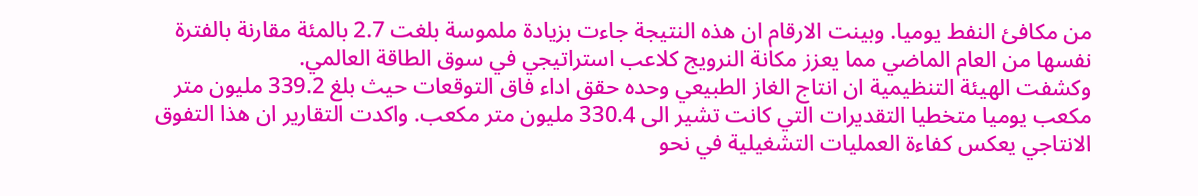من مكافئ النفط يوميا. وبينت الارقام ان هذه النتيجة جاءت بزيادة ملموسة بلغت 2.7 بالمئة مقارنة بالفترة نفسها من العام الماضي مما يعزز مكانة النرويج كلاعب استراتيجي في سوق الطاقة العالمي.
وكشفت الهيئة التنظيمية ان انتاج الغاز الطبيعي وحده حقق اداء فاق التوقعات حيث بلغ 339.2 مليون متر مكعب يوميا متخطيا التقديرات التي كانت تشير الى 330.4 مليون متر مكعب. واكدت التقارير ان هذا التفوق الانتاجي يعكس كفاءة العمليات التشغيلية في نحو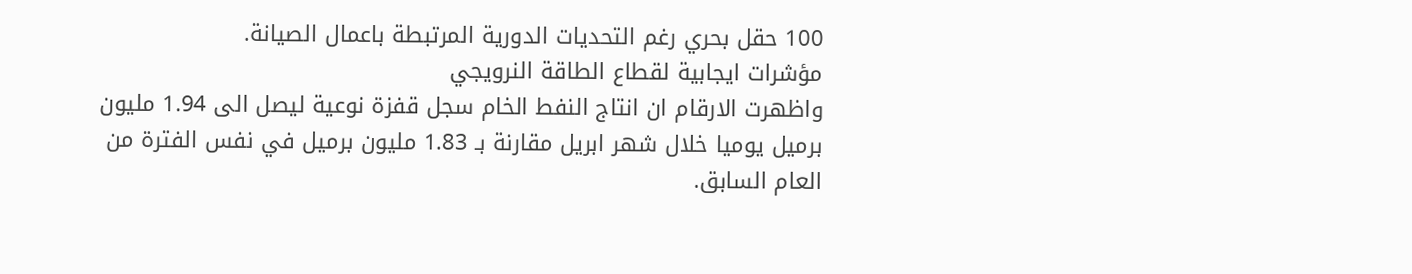100 حقل بحري رغم التحديات الدورية المرتبطة باعمال الصيانة.
مؤشرات ايجابية لقطاع الطاقة النرويجي
واظهرت الارقام ان انتاج النفط الخام سجل قفزة نوعية ليصل الى 1.94 مليون برميل يوميا خلال شهر ابريل مقارنة بـ 1.83 مليون برميل في نفس الفترة من العام السابق.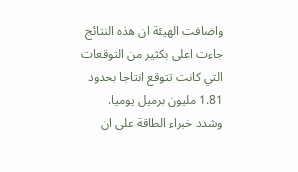واضافت الهيئة ان هذه النتائج جاءت اعلى بكثير من التوقعات التي كانت تتوقع انتاجا بحدود 1.81 مليون برميل يوميا.
وشدد خبراء الطاقة على ان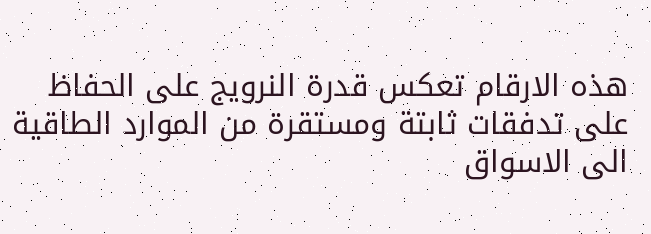هذه الارقام تعكس قدرة النرويج على الحفاظ على تدفقات ثابتة ومستقرة من الموارد الطاقية الى الاسواق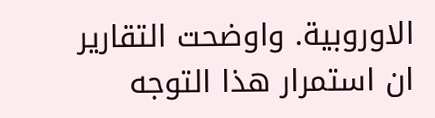الاوروبية. واوضحت التقارير ان استمرار هذا التوجه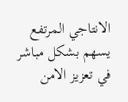الانتاجي المرتفع يسهم بشكل مباشر في تعزيز الامن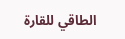الطاقي للقارة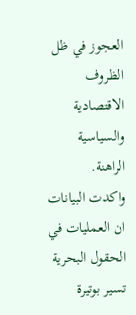العجوز في ظل الظروف الاقتصادية والسياسية الراهنة.
واكدت البيانات ان العمليات في الحقول البحرية تسير بوتيرة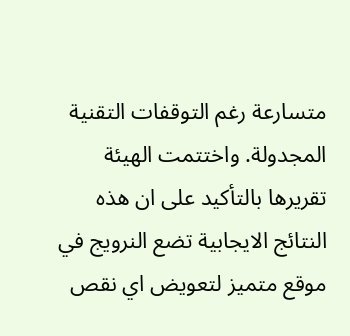متسارعة رغم التوقفات التقنية المجدولة. واختتمت الهيئة تقريرها بالتأكيد على ان هذه النتائج الايجابية تضع النرويج في موقع متميز لتعويض اي نقص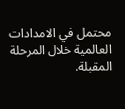محتمل في الامدادات العالمية خلال المرحلة المقبلة.